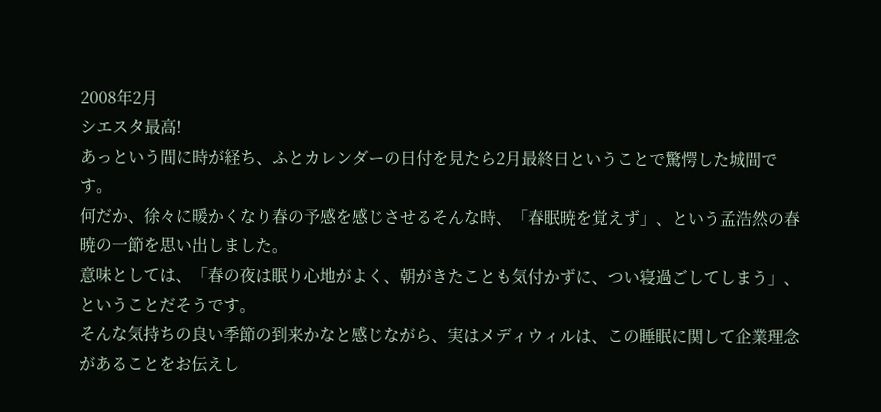2008年2月
シエスタ最高!
あっという間に時が経ち、ふとカレンダーの日付を見たら2月最終日ということで驚愕した城間です。
何だか、徐々に暖かくなり春の予感を感じさせるそんな時、「春眠暁を覚えず」、という孟浩然の春暁の一節を思い出しました。
意味としては、「春の夜は眠り心地がよく、朝がきたことも気付かずに、つい寝過ごしてしまう」、ということだそうです。
そんな気持ちの良い季節の到来かなと感じながら、実はメディウィルは、この睡眠に関して企業理念があることをお伝えし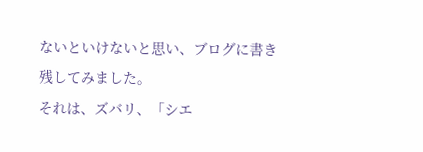ないといけないと思い、ブログに書き残してみました。
それは、ズバリ、「シエ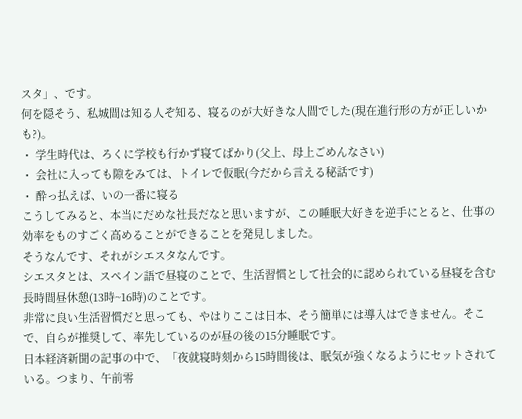スタ」、です。
何を隠そう、私城間は知る人ぞ知る、寝るのが大好きな人間でした(現在進行形の方が正しいかも?)。
・ 学生時代は、ろくに学校も行かず寝てばかり(父上、母上ごめんなさい)
・ 会社に入っても隙をみては、トイレで仮眠(今だから言える秘話です)
・ 酔っ払えば、いの一番に寝る
こうしてみると、本当にだめな社長だなと思いますが、この睡眠大好きを逆手にとると、仕事の効率をものすごく高めることができることを発見しました。
そうなんです、それがシエスタなんです。
シエスタとは、スペイン語で昼寝のことで、生活習慣として社会的に認められている昼寝を含む長時間昼休憩(13時~16時)のことです。
非常に良い生活習慣だと思っても、やはりここは日本、そう簡単には導入はできません。そこで、自らが推奨して、率先しているのが昼の後の15分睡眠です。
日本経済新聞の記事の中で、「夜就寝時刻から15時間後は、眠気が強くなるようにセットされている。つまり、午前零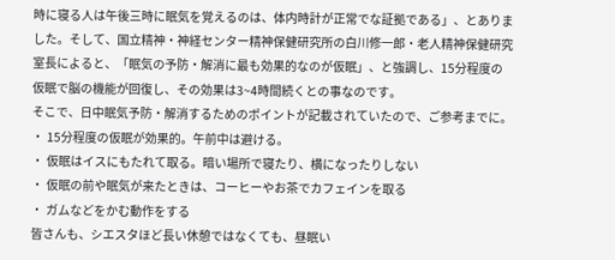時に寝る人は午後三時に眠気を覚えるのは、体内時計が正常でな証拠である」、とありました。そして、国立精神・神経センター精神保健研究所の白川修一郎・老人精神保健研究室長によると、「眠気の予防・解消に最も効果的なのが仮眠」、と強調し、15分程度の仮眠で脳の機能が回復し、その効果は3~4時間続くとの事なのです。
そこで、日中眠気予防・解消するためのポイントが記載されていたので、ご参考までに。
・ 15分程度の仮眠が効果的。午前中は避ける。
・ 仮眠はイスにもたれて取る。暗い場所で寝たり、横になったりしない
・ 仮眠の前や眠気が来たときは、コーヒーやお茶でカフェインを取る
・ ガムなどをかむ動作をする
皆さんも、シエスタほど長い休憩ではなくても、昼眠い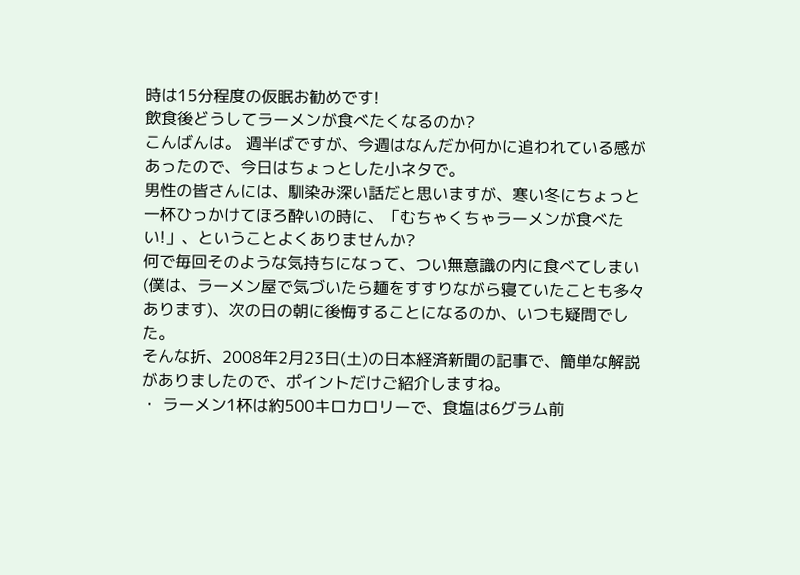時は15分程度の仮眠お勧めです!
飲食後どうしてラーメンが食べたくなるのか?
こんばんは。 週半ばですが、今週はなんだか何かに追われている感があったので、今日はちょっとした小ネタで。
男性の皆さんには、馴染み深い話だと思いますが、寒い冬にちょっと一杯ひっかけてほろ酔いの時に、「むちゃくちゃラーメンが食べたい!」、ということよくありませんか?
何で毎回そのような気持ちになって、つい無意識の内に食べてしまい(僕は、ラーメン屋で気づいたら麺をすすりながら寝ていたことも多々あります)、次の日の朝に後悔することになるのか、いつも疑問でした。
そんな折、2008年2月23日(土)の日本経済新聞の記事で、簡単な解説がありましたので、ポイントだけご紹介しますね。
・ ラーメン1杯は約500キロカロリーで、食塩は6グラム前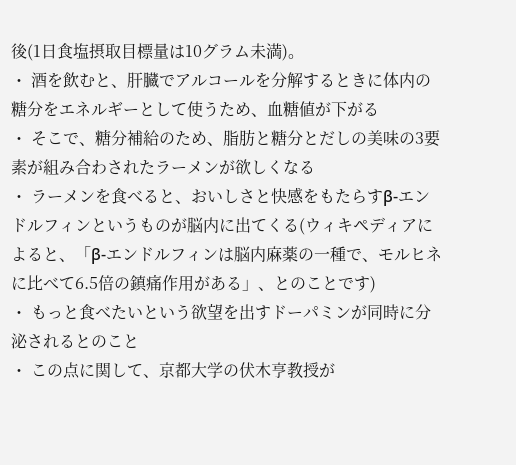後(1日食塩摂取目標量は10グラム未満)。
・ 酒を飲むと、肝臓でアルコールを分解するときに体内の糖分をエネルギーとして使うため、血糖値が下がる
・ そこで、糖分補給のため、脂肪と糖分とだしの美味の3要素が組み合わされたラーメンが欲しくなる
・ ラーメンを食べると、おいしさと快感をもたらすβ-エンドルフィンというものが脳内に出てくる(ウィキペディアによると、「β-エンドルフィンは脳内麻薬の一種で、モルヒネに比べて6.5倍の鎮痛作用がある」、とのことです)
・ もっと食べたいという欲望を出すドーパミンが同時に分泌されるとのこと
・ この点に関して、京都大学の伏木亨教授が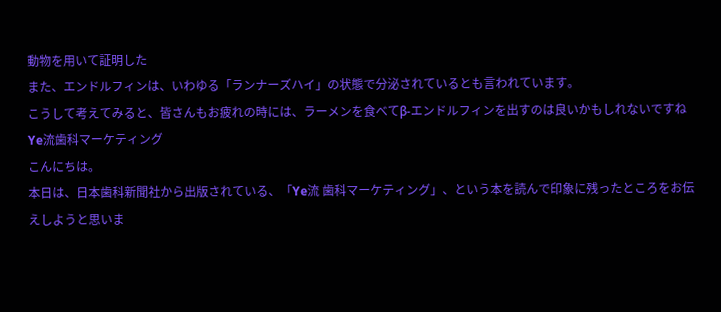動物を用いて証明した
また、エンドルフィンは、いわゆる「ランナーズハイ」の状態で分泌されているとも言われています。
こうして考えてみると、皆さんもお疲れの時には、ラーメンを食べてβ-エンドルフィンを出すのは良いかもしれないですね
Ye流歯科マーケティング
こんにちは。
本日は、日本歯科新聞社から出版されている、「Ye流 歯科マーケティング」、という本を読んで印象に残ったところをお伝えしようと思いま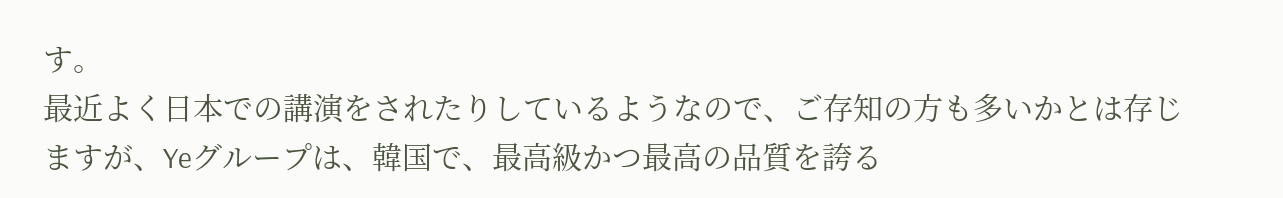す。
最近よく日本での講演をされたりしているようなので、ご存知の方も多いかとは存じますが、Yeグループは、韓国で、最高級かつ最高の品質を誇る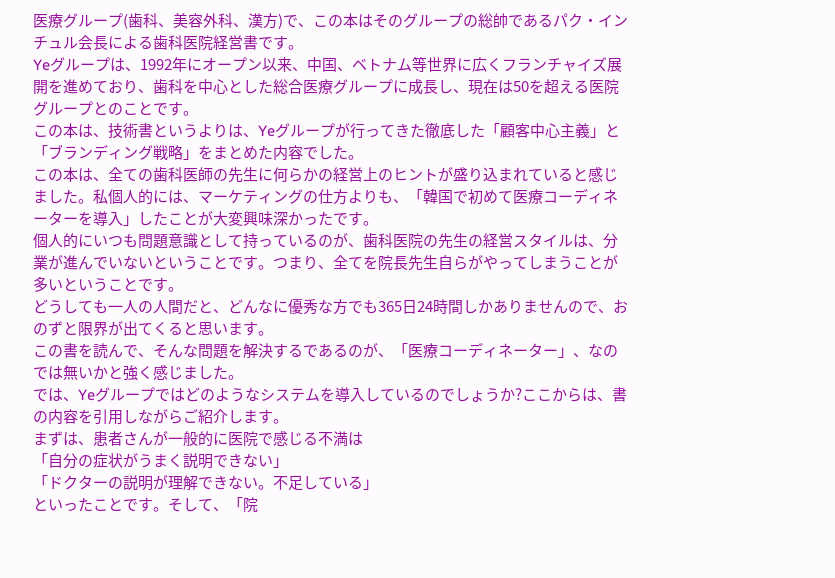医療グループ(歯科、美容外科、漢方)で、この本はそのグループの総帥であるパク・インチュル会長による歯科医院経営書です。
Yeグループは、1992年にオープン以来、中国、ベトナム等世界に広くフランチャイズ展開を進めており、歯科を中心とした総合医療グループに成長し、現在は50を超える医院グループとのことです。
この本は、技術書というよりは、Yeグループが行ってきた徹底した「顧客中心主義」と「ブランディング戦略」をまとめた内容でした。
この本は、全ての歯科医師の先生に何らかの経営上のヒントが盛り込まれていると感じました。私個人的には、マーケティングの仕方よりも、「韓国で初めて医療コーディネーターを導入」したことが大変興味深かったです。
個人的にいつも問題意識として持っているのが、歯科医院の先生の経営スタイルは、分業が進んでいないということです。つまり、全てを院長先生自らがやってしまうことが多いということです。
どうしても一人の人間だと、どんなに優秀な方でも365日24時間しかありませんので、おのずと限界が出てくると思います。
この書を読んで、そんな問題を解決するであるのが、「医療コーディネーター」、なのでは無いかと強く感じました。
では、Yeグループではどのようなシステムを導入しているのでしょうか?ここからは、書の内容を引用しながらご紹介します。
まずは、患者さんが一般的に医院で感じる不満は
「自分の症状がうまく説明できない」
「ドクターの説明が理解できない。不足している」
といったことです。そして、「院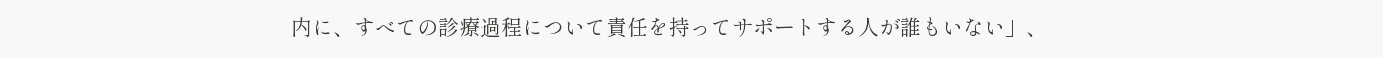内に、すべての診療過程について責任を持ってサポートする人が誰もいない」、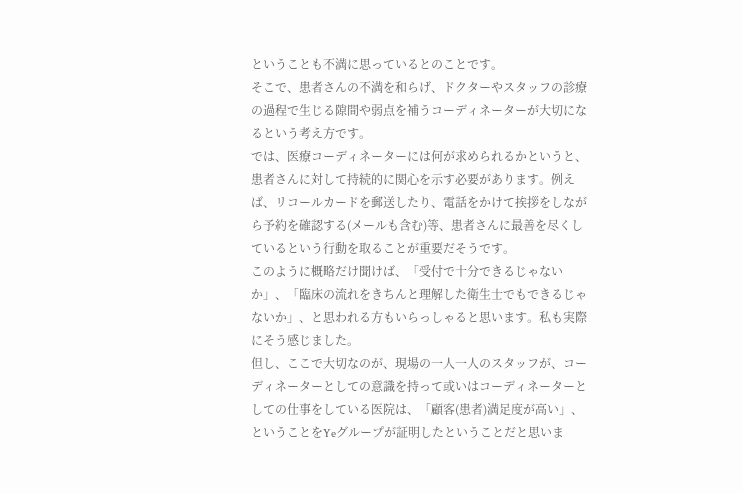ということも不満に思っているとのことです。
そこで、患者さんの不満を和らげ、ドクターやスタッフの診療の過程で生じる隙間や弱点を補うコーディネーターが大切になるという考え方です。
では、医療コーディネーターには何が求められるかというと、患者さんに対して持続的に関心を示す必要があります。例えば、リコールカードを郵送したり、電話をかけて挨拶をしながら予約を確認する(メールも含む)等、患者さんに最善を尽くしているという行動を取ることが重要だそうです。
このように概略だけ聞けば、「受付で十分できるじゃないか」、「臨床の流れをきちんと理解した衛生士でもできるじゃないか」、と思われる方もいらっしゃると思います。私も実際にそう感じました。
但し、ここで大切なのが、現場の一人一人のスタッフが、コーディネーターとしての意識を持って或いはコーディネーターとしての仕事をしている医院は、「顧客(患者)満足度が高い」、ということをYeグループが証明したということだと思いま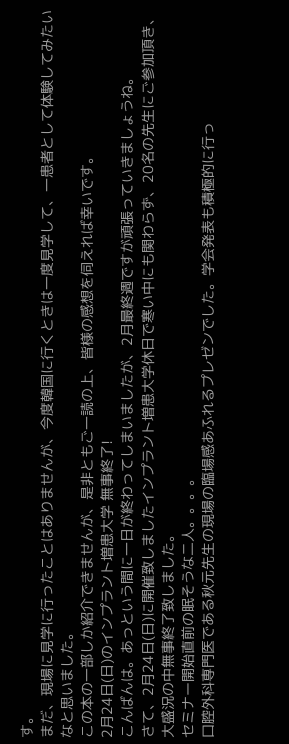す。
まだ、現場に見学に行ったことはありませんが、今度韓国に行くときは一度見学して、一患者として体験してみたいなと思いました。
この本の一部しか紹介できませんが、是非ともご一読の上、皆様の感想を伺えれば幸いです。
2月24日(日)のインプラント増患大学 無事終了!
こんばんは。あっという間に一日が終わってしまいましたが、2月最終週ですが頑張っていきましょうね。
さて、2月24日(日)に開催致しましたインプラント増患大学休日で寒い中にも関わらず、20名の先生にご参加頂き、大盛況の中無事終了致しました。
セミナー開始直前の眠そうな二人。。。。
口腔外科専門医である秋元先生の現場の臨場感あふれるプレゼンでした。学会発表も積極的に行っ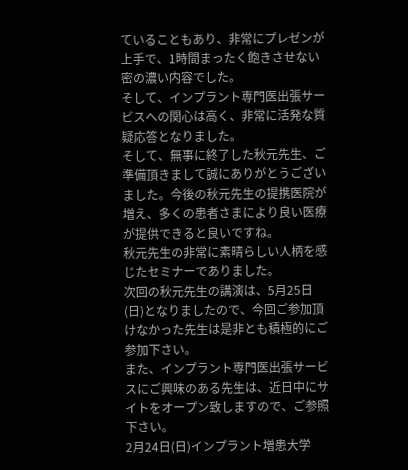ていることもあり、非常にプレゼンが上手で、1時間まったく飽きさせない密の濃い内容でした。
そして、インプラント専門医出張サービスへの関心は高く、非常に活発な質疑応答となりました。
そして、無事に終了した秋元先生、ご準備頂きまして誠にありがとうございました。今後の秋元先生の提携医院が増え、多くの患者さまにより良い医療が提供できると良いですね。
秋元先生の非常に素晴らしい人柄を感じたセミナーでありました。
次回の秋元先生の講演は、5月25日(日)となりましたので、今回ご参加頂けなかった先生は是非とも積極的にご参加下さい。
また、インプラント専門医出張サービスにご興味のある先生は、近日中にサイトをオープン致しますので、ご参照下さい。
2月24日(日)インプラント増患大学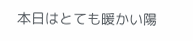本日はとても暖かい陽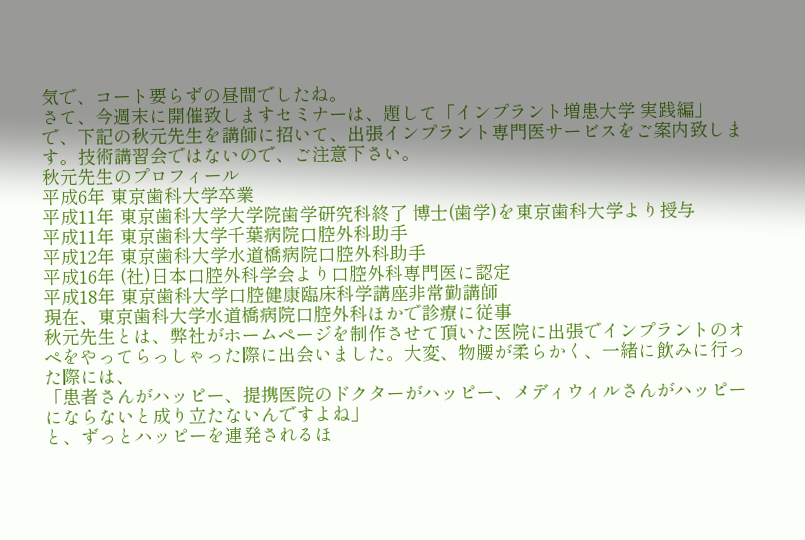気で、コート要らずの昼間でしたね。
さて、今週末に開催致しますセミナーは、題して「インプラント増患大学 実践編」で、下記の秋元先生を講師に招いて、出張インプラント専門医サービスをご案内致します。技術講習会ではないので、ご注意下さい。
秋元先生のプロフィール
平成6年 東京歯科大学卒業
平成11年 東京歯科大学大学院歯学研究科終了 博士(歯学)を東京歯科大学より授与
平成11年 東京歯科大学千葉病院口腔外科助手
平成12年 東京歯科大学水道橋病院口腔外科助手
平成16年 (社)日本口腔外科学会より口腔外科専門医に認定
平成18年 東京歯科大学口腔健康臨床科学講座非常勤講師
現在、東京歯科大学水道橋病院口腔外科ほかで診療に従事
秋元先生とは、弊社がホームページを制作させて頂いた医院に出張でインプラントのオペをやってらっしゃった際に出会いました。大変、物腰が柔らかく、一緒に飲みに行った際には、
「患者さんがハッピー、提携医院のドクターがハッピー、メディウィルさんがハッピーにならないと成り立たないんですよね」
と、ずっとハッピーを連発されるほ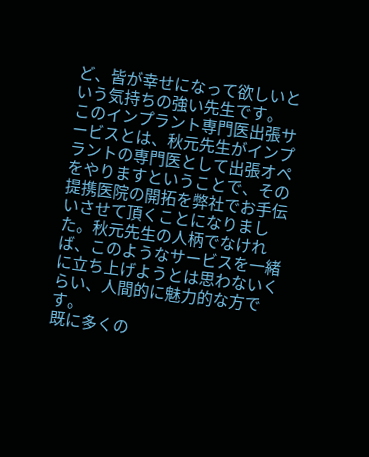ど、皆が幸せになって欲しいという気持ちの強い先生です。
このインプラント専門医出張サービスとは、秋元先生がインプラントの専門医として出張オペをやりますということで、その提携医院の開拓を弊社でお手伝いさせて頂くことになりました。秋元先生の人柄でなければ、このようなサービスを一緒に立ち上げようとは思わないくらい、人間的に魅力的な方です。
既に多くの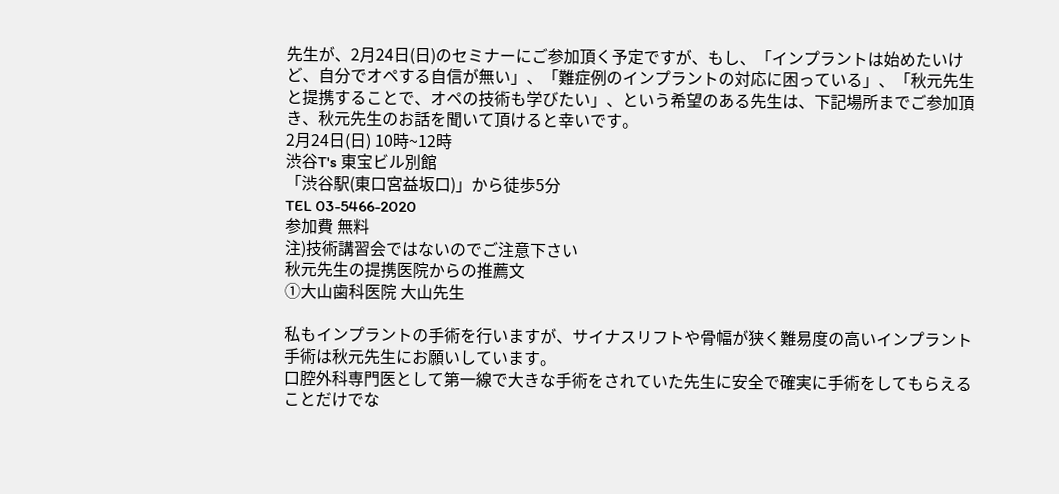先生が、2月24日(日)のセミナーにご参加頂く予定ですが、もし、「インプラントは始めたいけど、自分でオペする自信が無い」、「難症例のインプラントの対応に困っている」、「秋元先生と提携することで、オペの技術も学びたい」、という希望のある先生は、下記場所までご参加頂き、秋元先生のお話を聞いて頂けると幸いです。
2月24日(日) 10時~12時
渋谷T's 東宝ビル別館
「渋谷駅(東口宮益坂口)」から徒歩5分
TEL 03-5466-2020
参加費 無料
注)技術講習会ではないのでご注意下さい
秋元先生の提携医院からの推薦文
①大山歯科医院 大山先生

私もインプラントの手術を行いますが、サイナスリフトや骨幅が狭く難易度の高いインプラント手術は秋元先生にお願いしています。
口腔外科専門医として第一線で大きな手術をされていた先生に安全で確実に手術をしてもらえることだけでな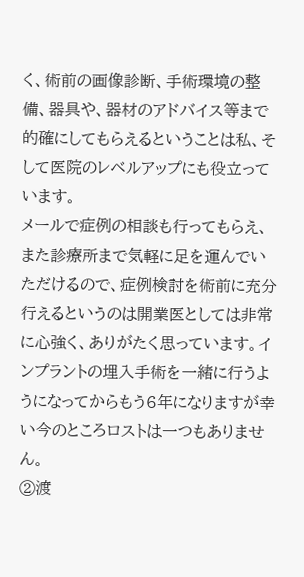く、術前の画像診断、手術環境の整備、器具や、器材のアドバイス等まで的確にしてもらえるということは私、そして医院のレベルアップにも役立っています。
メールで症例の相談も行ってもらえ、また診療所まで気軽に足を運んでいただけるので、症例検討を術前に充分行えるというのは開業医としては非常に心強く、ありがたく思っています。インプラントの埋入手術を一緒に行うようになってからもう6年になりますが幸い今のところロストは一つもありません。
②渡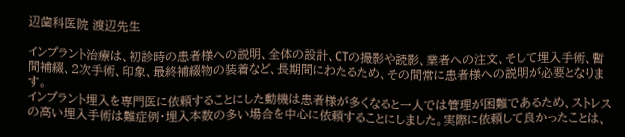辺歯科医院 渡辺先生

インプラント治療は、初診時の患者様への説明、全体の設計、CTの撮影や読影、業者への注文、そして埋入手術、暫間補綴、2次手術、印象、最終補綴物の装着など、長期間にわたるため、その間常に患者様への説明が必要となります。
インプラント埋入を専門医に依頼することにした動機は患者様が多くなると一人では管理が困難であるため、ストレスの高い埋入手術は難症例・埋入本数の多い場合を中心に依頼することにしました。実際に依頼して良かったことは、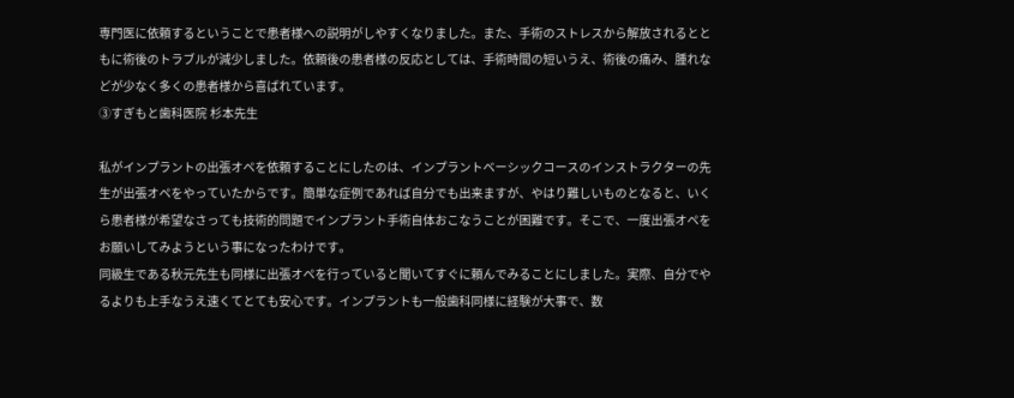専門医に依頼するということで患者様への説明がしやすくなりました。また、手術のストレスから解放されるとともに術後のトラブルが減少しました。依頼後の患者様の反応としては、手術時間の短いうえ、術後の痛み、腫れなどが少なく多くの患者様から喜ばれています。
③すぎもと歯科医院 杉本先生

私がインプラントの出張オペを依頼することにしたのは、インプラントベーシックコースのインストラクターの先生が出張オペをやっていたからです。簡単な症例であれば自分でも出来ますが、やはり難しいものとなると、いくら患者様が希望なさっても技術的問題でインプラント手術自体おこなうことが困難です。そこで、一度出張オペをお願いしてみようという事になったわけです。
同級生である秋元先生も同様に出張オペを行っていると聞いてすぐに頼んでみることにしました。実際、自分でやるよりも上手なうえ速くてとても安心です。インプラントも一般歯科同様に経験が大事で、数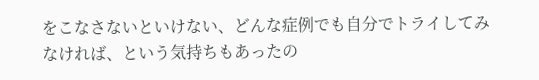をこなさないといけない、どんな症例でも自分でトライしてみなければ、という気持ちもあったの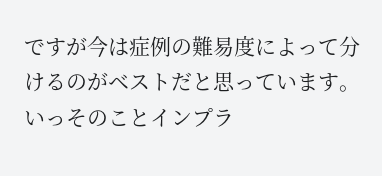ですが今は症例の難易度によって分けるのがベストだと思っています。いっそのことインプラ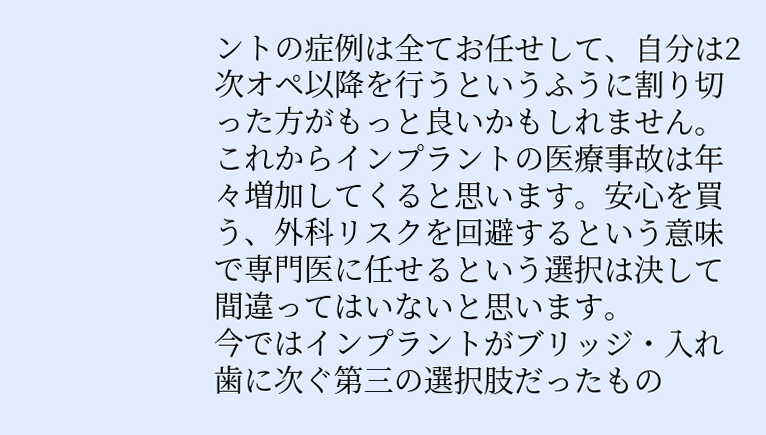ントの症例は全てお任せして、自分は2次オペ以降を行うというふうに割り切った方がもっと良いかもしれません。
これからインプラントの医療事故は年々増加してくると思います。安心を買う、外科リスクを回避するという意味で専門医に任せるという選択は決して間違ってはいないと思います。
今ではインプラントがブリッジ・入れ歯に次ぐ第三の選択肢だったもの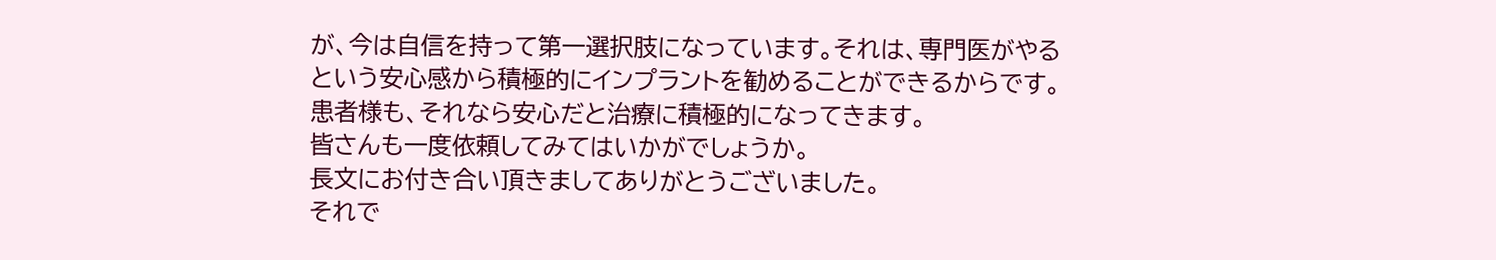が、今は自信を持って第一選択肢になっています。それは、専門医がやるという安心感から積極的にインプラントを勧めることができるからです。患者様も、それなら安心だと治療に積極的になってきます。
皆さんも一度依頼してみてはいかがでしょうか。
長文にお付き合い頂きましてありがとうございました。
それで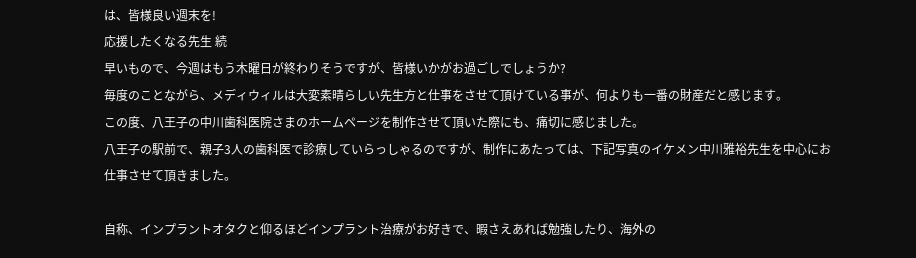は、皆様良い週末を!
応援したくなる先生 続
早いもので、今週はもう木曜日が終わりそうですが、皆様いかがお過ごしでしょうか?
毎度のことながら、メディウィルは大変素晴らしい先生方と仕事をさせて頂けている事が、何よりも一番の財産だと感じます。
この度、八王子の中川歯科医院さまのホームページを制作させて頂いた際にも、痛切に感じました。
八王子の駅前で、親子3人の歯科医で診療していらっしゃるのですが、制作にあたっては、下記写真のイケメン中川雅裕先生を中心にお仕事させて頂きました。

自称、インプラントオタクと仰るほどインプラント治療がお好きで、暇さえあれば勉強したり、海外の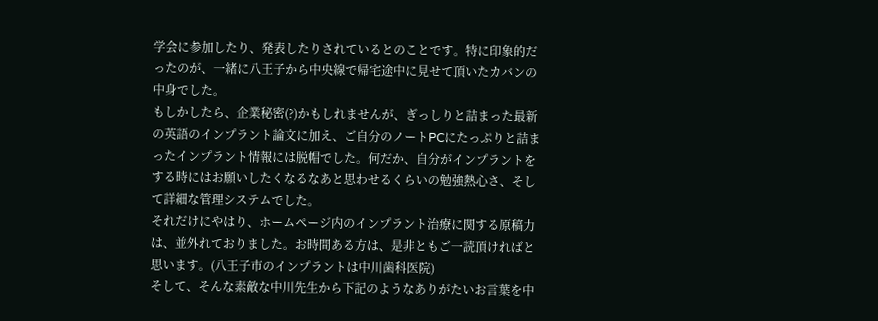学会に参加したり、発表したりされているとのことです。特に印象的だったのが、一緒に八王子から中央線で帰宅途中に見せて頂いたカバンの中身でした。
もしかしたら、企業秘密(?)かもしれませんが、ぎっしりと詰まった最新の英語のインプラント論文に加え、ご自分のノートPCにたっぷりと詰まったインプラント情報には脱帽でした。何だか、自分がインプラントをする時にはお願いしたくなるなあと思わせるくらいの勉強熱心さ、そして詳細な管理システムでした。
それだけにやはり、ホームページ内のインプラント治療に関する原稿力は、並外れておりました。お時間ある方は、是非ともご一読頂ければと思います。(八王子市のインプラントは中川歯科医院)
そして、そんな素敵な中川先生から下記のようなありがたいお言葉を中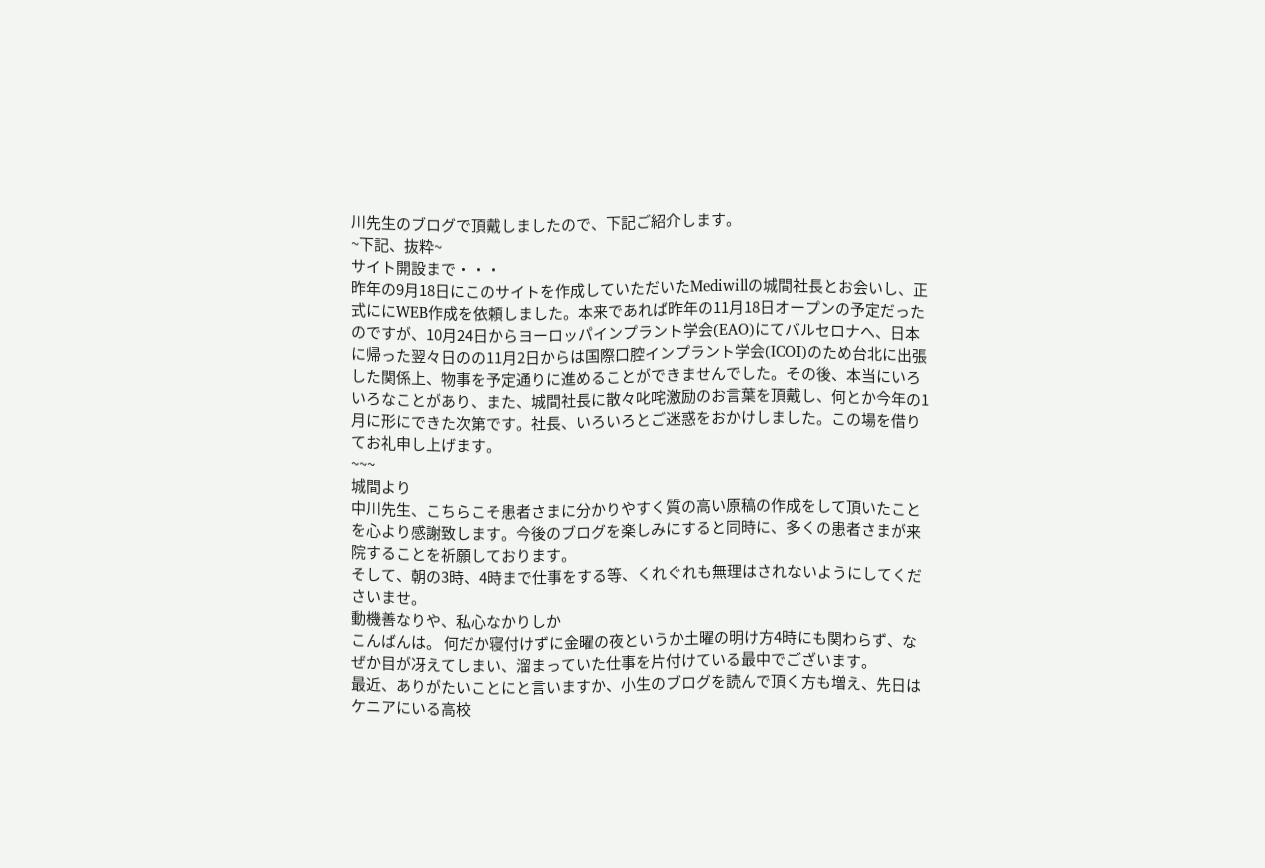川先生のブログで頂戴しましたので、下記ご紹介します。
~下記、抜粋~
サイト開設まで・・・
昨年の9月18日にこのサイトを作成していただいたMediwillの城間社長とお会いし、正式ににWEB作成を依頼しました。本来であれば昨年の11月18日オープンの予定だったのですが、10月24日からヨーロッパインプラント学会(EAO)にてバルセロナへ、日本に帰った翌々日のの11月2日からは国際口腔インプラント学会(ICOI)のため台北に出張した関係上、物事を予定通りに進めることができませんでした。その後、本当にいろいろなことがあり、また、城間社長に散々叱咤激励のお言葉を頂戴し、何とか今年の1月に形にできた次第です。社長、いろいろとご迷惑をおかけしました。この場を借りてお礼申し上げます。
~~~
城間より
中川先生、こちらこそ患者さまに分かりやすく質の高い原稿の作成をして頂いたことを心より感謝致します。今後のブログを楽しみにすると同時に、多くの患者さまが来院することを祈願しております。
そして、朝の3時、4時まで仕事をする等、くれぐれも無理はされないようにしてくださいませ。
動機善なりや、私心なかりしか
こんばんは。 何だか寝付けずに金曜の夜というか土曜の明け方4時にも関わらず、なぜか目が冴えてしまい、溜まっていた仕事を片付けている最中でございます。
最近、ありがたいことにと言いますか、小生のブログを読んで頂く方も増え、先日はケニアにいる高校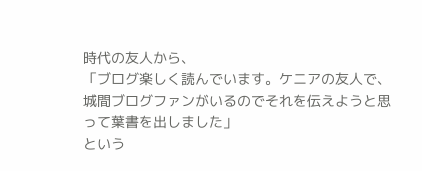時代の友人から、
「ブログ楽しく読んでいます。ケニアの友人で、城間ブログファンがいるのでそれを伝えようと思って葉書を出しました」
という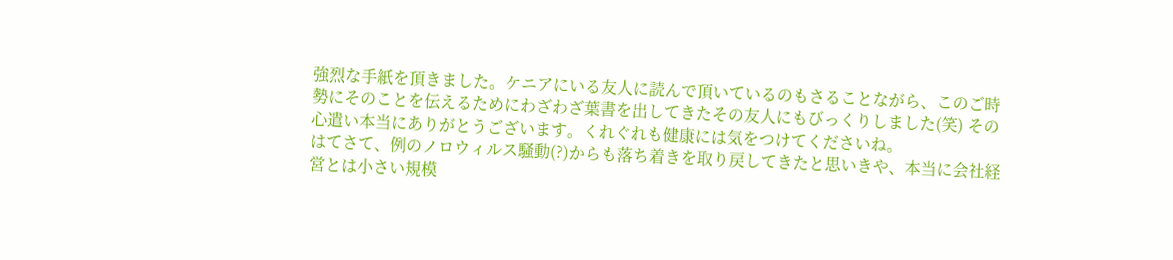強烈な手紙を頂きました。ケニアにいる友人に読んで頂いているのもさることながら、このご時勢にそのことを伝えるためにわざわざ葉書を出してきたその友人にもびっくりしました(笑) その心遣い本当にありがとうございます。くれぐれも健康には気をつけてくださいね。
はてさて、例のノロウィルス騒動(?)からも落ち着きを取り戻してきたと思いきや、本当に会社経営とは小さい規模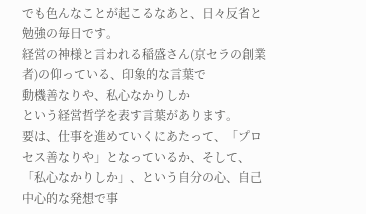でも色んなことが起こるなあと、日々反省と勉強の毎日です。
経営の神様と言われる稲盛さん(京セラの創業者)の仰っている、印象的な言葉で
動機善なりや、私心なかりしか
という経営哲学を表す言葉があります。
要は、仕事を進めていくにあたって、「プロセス善なりや」となっているか、そして、「私心なかりしか」、という自分の心、自己中心的な発想で事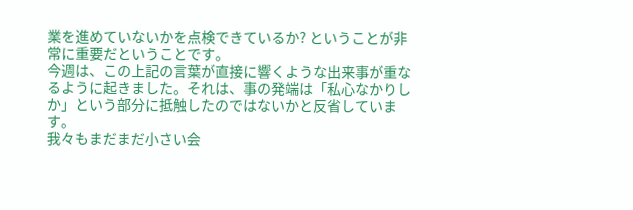業を進めていないかを点検できているか? ということが非常に重要だということです。
今週は、この上記の言葉が直接に響くような出来事が重なるように起きました。それは、事の発端は「私心なかりしか」という部分に抵触したのではないかと反省しています。
我々もまだまだ小さい会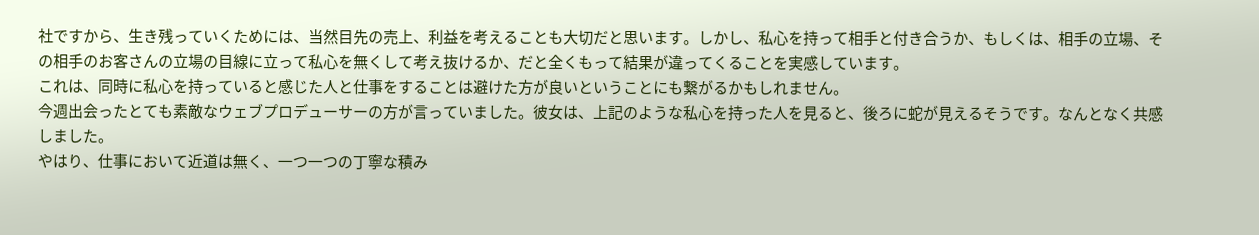社ですから、生き残っていくためには、当然目先の売上、利益を考えることも大切だと思います。しかし、私心を持って相手と付き合うか、もしくは、相手の立場、その相手のお客さんの立場の目線に立って私心を無くして考え抜けるか、だと全くもって結果が違ってくることを実感しています。
これは、同時に私心を持っていると感じた人と仕事をすることは避けた方が良いということにも繋がるかもしれません。
今週出会ったとても素敵なウェブプロデューサーの方が言っていました。彼女は、上記のような私心を持った人を見ると、後ろに蛇が見えるそうです。なんとなく共感しました。
やはり、仕事において近道は無く、一つ一つの丁寧な積み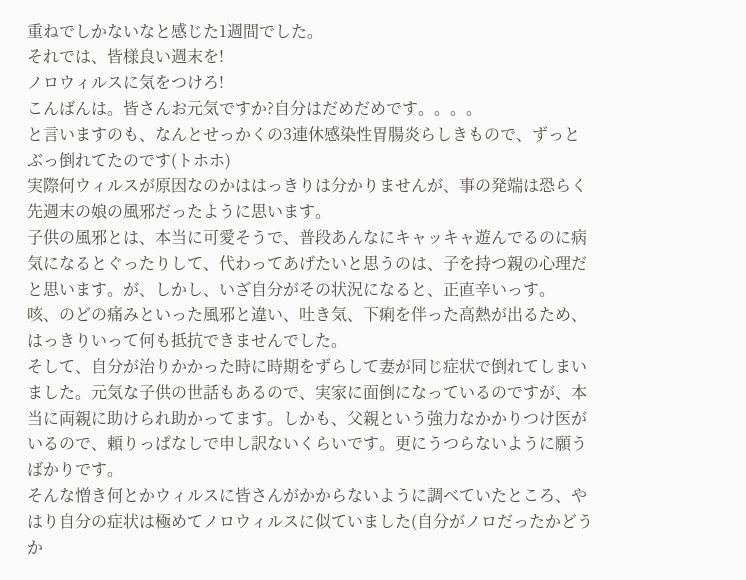重ねでしかないなと感じた1週間でした。
それでは、皆様良い週末を!
ノロウィルスに気をつけろ!
こんばんは。皆さんお元気ですか?自分はだめだめです。。。。
と言いますのも、なんとせっかくの3連休感染性胃腸炎らしきもので、ずっとぶっ倒れてたのです(トホホ)
実際何ウィルスが原因なのかははっきりは分かりませんが、事の発端は恐らく先週末の娘の風邪だったように思います。
子供の風邪とは、本当に可愛そうで、普段あんなにキャッキャ遊んでるのに病気になるとぐったりして、代わってあげたいと思うのは、子を持つ親の心理だと思います。が、しかし、いざ自分がその状況になると、正直辛いっす。
咳、のどの痛みといった風邪と違い、吐き気、下痢を伴った高熱が出るため、はっきりいって何も抵抗できませんでした。
そして、自分が治りかかった時に時期をずらして妻が同じ症状で倒れてしまいました。元気な子供の世話もあるので、実家に面倒になっているのですが、本当に両親に助けられ助かってます。しかも、父親という強力なかかりつけ医がいるので、頼りっぱなしで申し訳ないくらいです。更にうつらないように願うばかりです。
そんな憎き何とかウィルスに皆さんがかからないように調べていたところ、やはり自分の症状は極めてノロウィルスに似ていました(自分がノロだったかどうか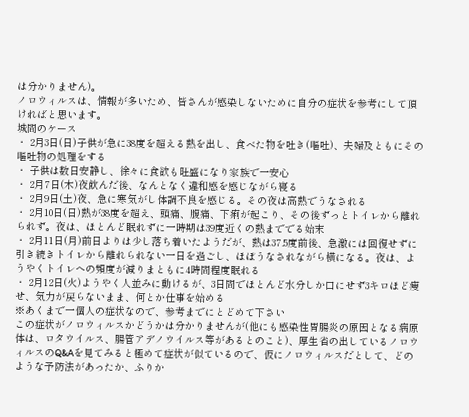は分かりません)。
ノロウィルスは、情報が多いため、皆さんが感染しないために自分の症状を参考にして頂ければと思います。
城間のケース
・ 2月3日(日)子供が急に38度を超える熱を出し、食べた物を吐き(嘔吐)、夫婦及ともにその嘔吐物の処理をする
・ 子供は数日安静し、徐々に食欲も旺盛になり家族で一安心
・ 2月7日(木)夜飲んだ後、なんとなく違和感を感じながら寝る
・ 2月9日(土)夜、急に寒気がし体調不良を感じる。その夜は高熱でうなされる
・ 2月10日(日)熱が38度を超え、頭痛、腹痛、下痢が起こり、その後ずっとトイレから離れられず。夜は、ほとんど眠れずに一時期は39度近くの熱まででる始末
・ 2月11日(月)前日よりは少し落ち着いたようだが、熱は37.5度前後、急激には回復せずに引き続きトイレから離れられない一日を過ごし、ほぼうなされながら横になる。夜は、ようやくトイレへの頻度が減りまともに4時間程度眠れる
・ 2月12日(火)ようやく人並みに動けるが、3日間でほとんど水分しか口にせず3キロほど痩せ、気力が戻らないまま、何とか仕事を始める
※あくまで一個人の症状なので、参考までにとどめて下さい
この症状がノロウィルスかどうかは分かりませんが(他にも感染性胃腸炎の原因となる病原体は、ロタウイルス、腸管アデノウイルス等があるとのこと)、厚生省の出しているノロウィルスのQ&Aを見てみると極めて症状が似ているので、仮にノロウィルスだとして、どのような予防法があったか、ふりか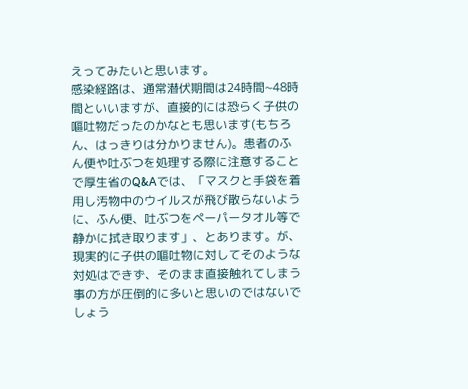えってみたいと思います。
感染経路は、通常潜伏期間は24時間~48時間といいますが、直接的には恐らく子供の嘔吐物だったのかなとも思います(もちろん、はっきりは分かりません)。患者のふん便や吐ぶつを処理する際に注意することで厚生省のQ&Aでは、「マスクと手袋を着用し汚物中のウイルスが飛び散らないように、ふん便、吐ぶつをペーパータオル等で静かに拭き取ります」、とあります。が、現実的に子供の嘔吐物に対してそのような対処はできず、そのまま直接触れてしまう事の方が圧倒的に多いと思いのではないでしょう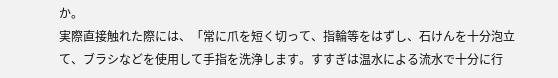か。
実際直接触れた際には、「常に爪を短く切って、指輪等をはずし、石けんを十分泡立て、ブラシなどを使用して手指を洗浄します。すすぎは温水による流水で十分に行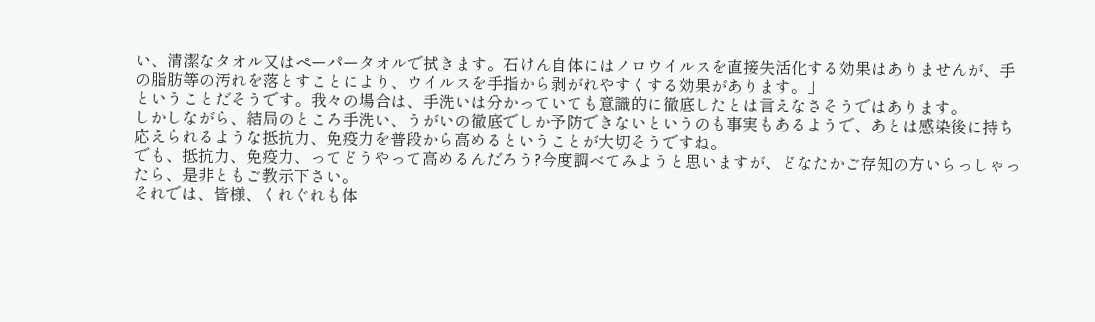い、清潔なタオル又はペーパータオルで拭きます。石けん自体にはノロウイルスを直接失活化する効果はありませんが、手の脂肪等の汚れを落とすことにより、ウイルスを手指から剥がれやすくする効果があります。」
ということだそうです。我々の場合は、手洗いは分かっていても意識的に徹底したとは言えなさそうではあります。
しかしながら、結局のところ手洗い、うがいの徹底でしか予防できないというのも事実もあるようで、あとは感染後に持ち応えられるような抵抗力、免疫力を普段から高めるということが大切そうですね。
でも、抵抗力、免疫力、ってどうやって高めるんだろう?今度調べてみようと思いますが、どなたかご存知の方いらっしゃったら、是非ともご教示下さい。
それでは、皆様、くれぐれも体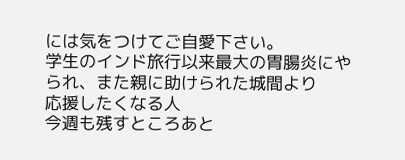には気をつけてご自愛下さい。
学生のインド旅行以来最大の胃腸炎にやられ、また親に助けられた城間より
応援したくなる人
今週も残すところあと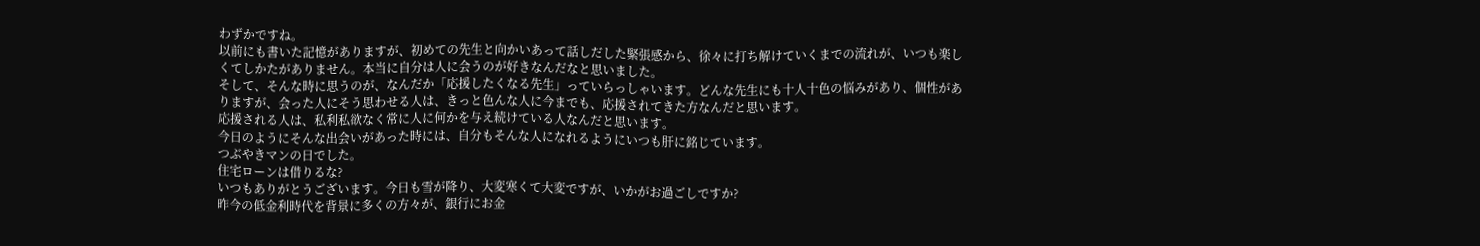わずかですね。
以前にも書いた記憶がありますが、初めての先生と向かいあって話しだした緊張感から、徐々に打ち解けていくまでの流れが、いつも楽しくてしかたがありません。本当に自分は人に会うのが好きなんだなと思いました。
そして、そんな時に思うのが、なんだか「応援したくなる先生」っていらっしゃいます。どんな先生にも十人十色の悩みがあり、個性がありますが、会った人にそう思わせる人は、きっと色んな人に今までも、応援されてきた方なんだと思います。
応援される人は、私利私欲なく常に人に何かを与え続けている人なんだと思います。
今日のようにそんな出会いがあった時には、自分もそんな人になれるようにいつも肝に銘じています。
つぶやきマンの日でした。
住宅ローンは借りるな?
いつもありがとうございます。今日も雪が降り、大変寒くて大変ですが、いかがお過ごしですか?
昨今の低金利時代を背景に多くの方々が、銀行にお金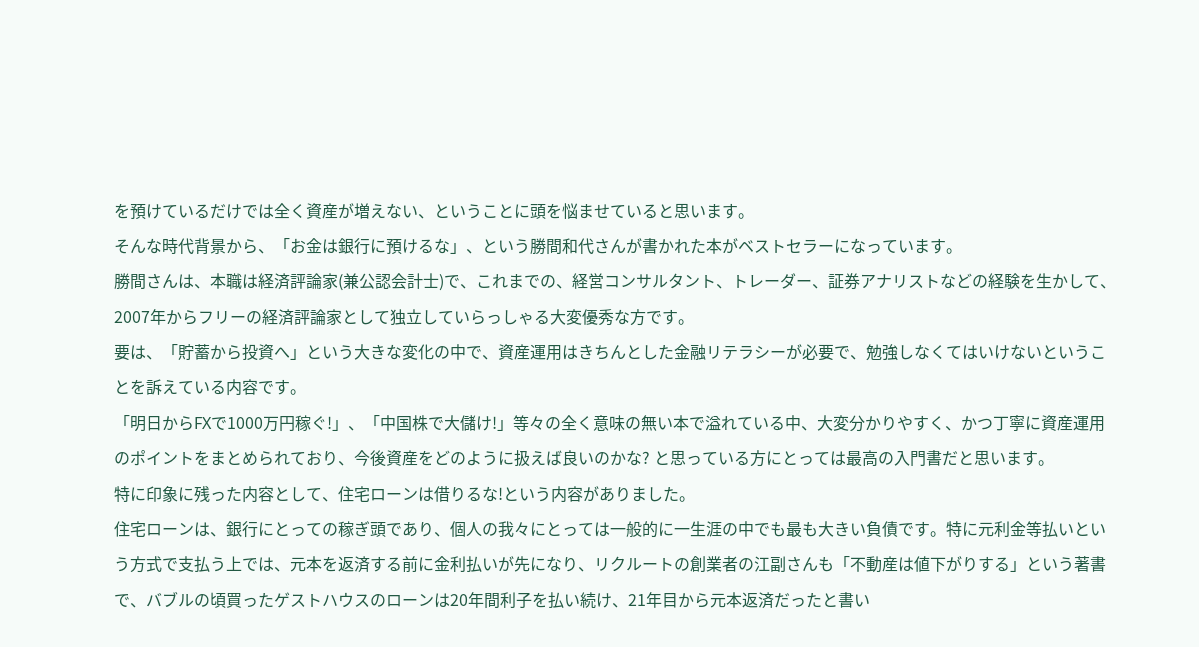を預けているだけでは全く資産が増えない、ということに頭を悩ませていると思います。
そんな時代背景から、「お金は銀行に預けるな」、という勝間和代さんが書かれた本がベストセラーになっています。
勝間さんは、本職は経済評論家(兼公認会計士)で、これまでの、経営コンサルタント、トレーダー、証券アナリストなどの経験を生かして、2007年からフリーの経済評論家として独立していらっしゃる大変優秀な方です。
要は、「貯蓄から投資へ」という大きな変化の中で、資産運用はきちんとした金融リテラシーが必要で、勉強しなくてはいけないということを訴えている内容です。
「明日からFXで1000万円稼ぐ!」、「中国株で大儲け!」等々の全く意味の無い本で溢れている中、大変分かりやすく、かつ丁寧に資産運用のポイントをまとめられており、今後資産をどのように扱えば良いのかな? と思っている方にとっては最高の入門書だと思います。
特に印象に残った内容として、住宅ローンは借りるな!という内容がありました。
住宅ローンは、銀行にとっての稼ぎ頭であり、個人の我々にとっては一般的に一生涯の中でも最も大きい負債です。特に元利金等払いという方式で支払う上では、元本を返済する前に金利払いが先になり、リクルートの創業者の江副さんも「不動産は値下がりする」という著書で、バブルの頃買ったゲストハウスのローンは20年間利子を払い続け、21年目から元本返済だったと書い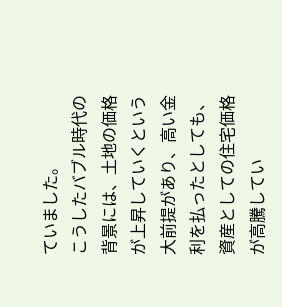ていました。
こうしたバブル時代の背景には、土地の価格が上昇していくという大前提があり、高い金利を払ったとしても、資産としての住宅価格が高騰してい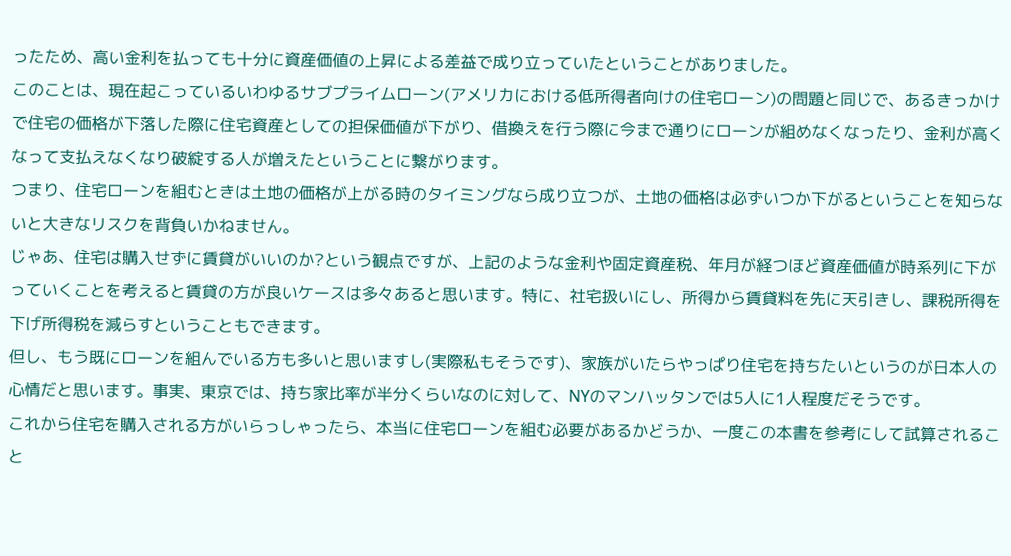ったため、高い金利を払っても十分に資産価値の上昇による差益で成り立っていたということがありました。
このことは、現在起こっているいわゆるサブプライムローン(アメリカにおける低所得者向けの住宅ローン)の問題と同じで、あるきっかけで住宅の価格が下落した際に住宅資産としての担保価値が下がり、借換えを行う際に今まで通りにローンが組めなくなったり、金利が高くなって支払えなくなり破綻する人が増えたということに繋がります。
つまり、住宅ローンを組むときは土地の価格が上がる時のタイミングなら成り立つが、土地の価格は必ずいつか下がるということを知らないと大きなリスクを背負いかねません。
じゃあ、住宅は購入せずに賃貸がいいのか?という観点ですが、上記のような金利や固定資産税、年月が経つほど資産価値が時系列に下がっていくことを考えると賃貸の方が良いケースは多々あると思います。特に、社宅扱いにし、所得から賃貸料を先に天引きし、課税所得を下げ所得税を減らすということもできます。
但し、もう既にローンを組んでいる方も多いと思いますし(実際私もそうです)、家族がいたらやっぱり住宅を持ちたいというのが日本人の心情だと思います。事実、東京では、持ち家比率が半分くらいなのに対して、NYのマンハッタンでは5人に1人程度だそうです。
これから住宅を購入される方がいらっしゃったら、本当に住宅ローンを組む必要があるかどうか、一度この本書を参考にして試算されること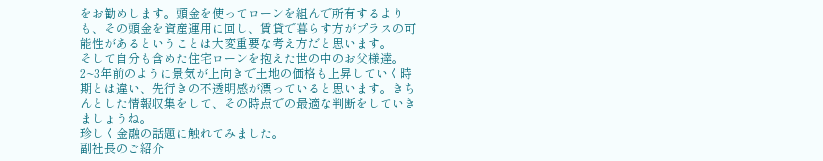をお勧めします。頭金を使ってローンを組んで所有するよりも、その頭金を資産運用に回し、賃貸で暮らす方がプラスの可能性があるということは大変重要な考え方だと思います。
そして自分も含めた住宅ローンを抱えた世の中のお父様達。2~3年前のように景気が上向きで土地の価格も上昇していく時期とは違い、先行きの不透明感が漂っていると思います。きちんとした情報収集をして、その時点での最適な判断をしていきましょうね。
珍しく金融の話題に触れてみました。
副社長のご紹介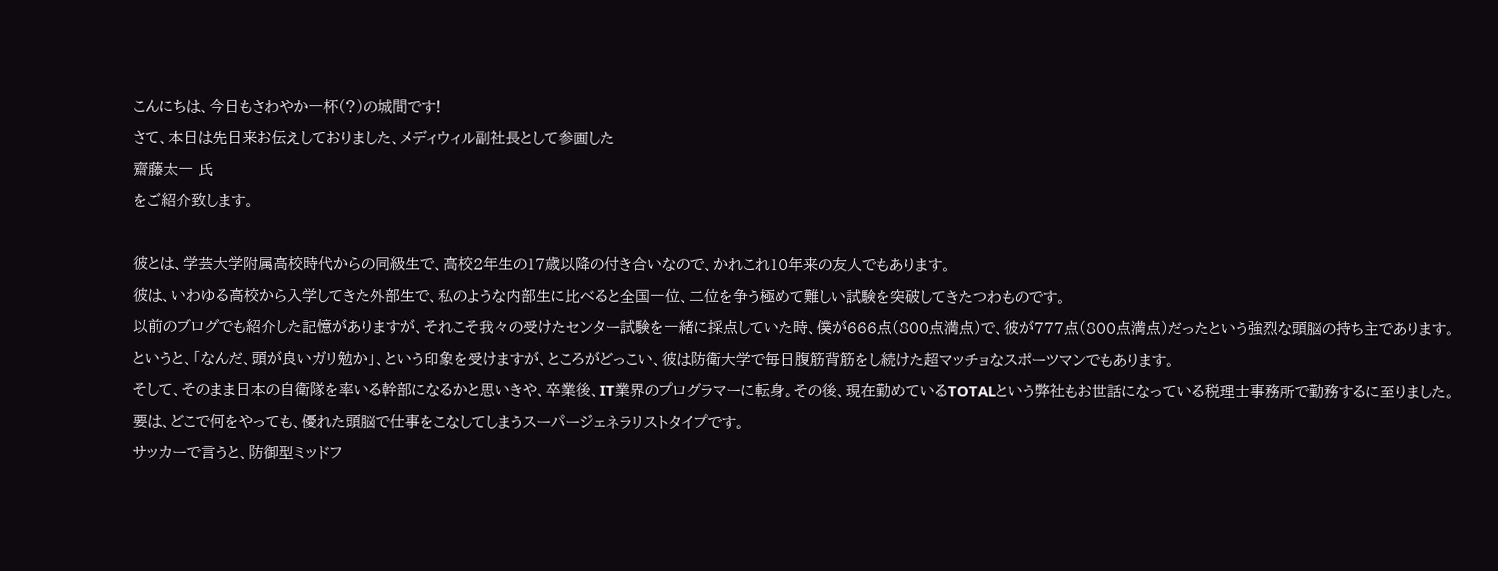こんにちは、今日もさわやか一杯(?)の城間です!
さて、本日は先日来お伝えしておりました、メディウィル副社長として参画した
齋藤太一 氏
をご紹介致します。

彼とは、学芸大学附属高校時代からの同級生で、高校2年生の17歳以降の付き合いなので、かれこれ10年来の友人でもあります。
彼は、いわゆる高校から入学してきた外部生で、私のような内部生に比べると全国一位、二位を争う極めて難しい試験を突破してきたつわものです。
以前のブログでも紹介した記憶がありますが、それこそ我々の受けたセンター試験を一緒に採点していた時、僕が666点(800点満点)で、彼が777点(800点満点)だったという強烈な頭脳の持ち主であります。
というと、「なんだ、頭が良いガリ勉か」、という印象を受けますが、ところがどっこい、彼は防衛大学で毎日腹筋背筋をし続けた超マッチョなスポーツマンでもあります。
そして、そのまま日本の自衛隊を率いる幹部になるかと思いきや、卒業後、IT業界のプログラマーに転身。その後、現在勤めているTOTALという弊社もお世話になっている税理士事務所で勤務するに至りました。
要は、どこで何をやっても、優れた頭脳で仕事をこなしてしまうスーパージェネラリストタイプです。
サッカーで言うと、防御型ミッドフ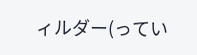ィルダー(ってい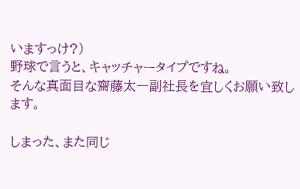いますっけ?)
野球で言うと、キャッチャータイプですね。
そんな真面目な齋藤太一副社長を宜しくお願い致します。

しまった、また同じ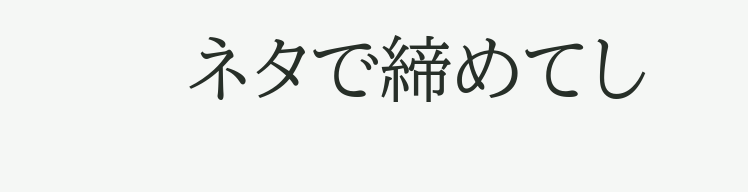ネタで締めてし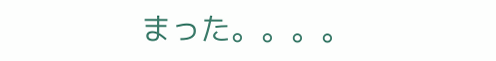まった。。。。